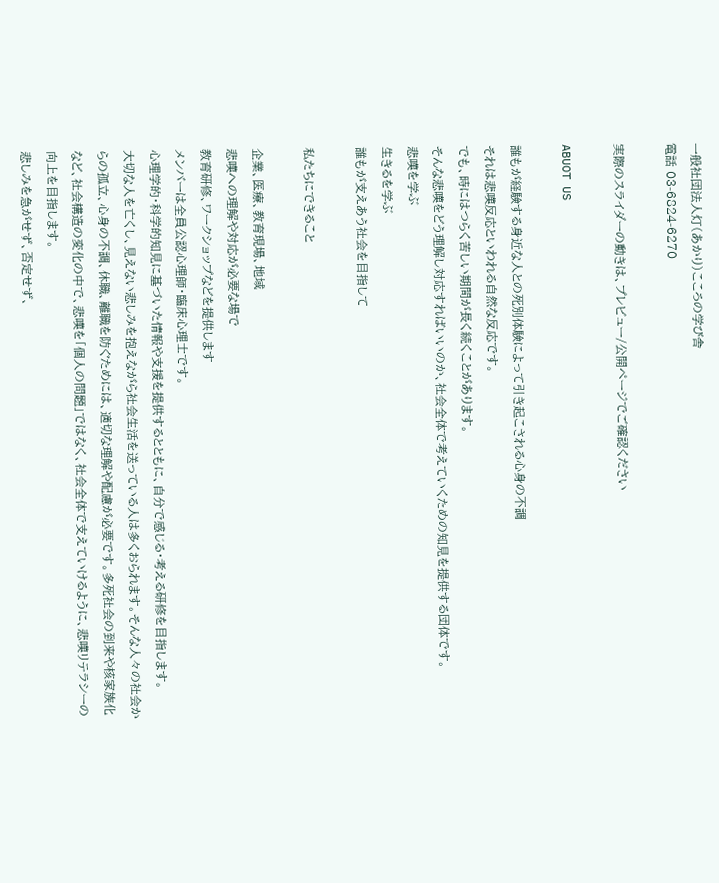一般社団法人灯(あかり)こころの学び舎
電話 03-6824-6270

実際のスライダーの動きは、プレビュー/公開ページでご確認ください

ABUOT US

誰もが経験する身近な人との死別体験によって引き起こされる心身の不調
それは悲嘆反応といわれる自然な反応です。
でも、時にはつらく苦しい期間が長く続くことがあります。
そんな悲嘆をどう理解し対応すればいいのか、社会全体で考えていくための知見を提供する団体です。
悲嘆を学ぶ
生きるを学ぶ
誰もが支えあう社会を目指して

私たちにできること

企業、医療、教育現場、地域
悲嘆への理解や対応が必要な場で
教育研修、ワークショップなどを提供します
メンバーは全員公認心理師・臨床心理士です。
心理学的・科学的知見に基づいた情報や支援を提供するとともに、自分で感じる・考える研修を目指します。
大切な人を亡くし、見えない悲しみを抱えながら社会生活を送っている人は多くおられます。そんな人々の社会からの孤立、心身の不調、休職、離職を防ぐためには、適切な理解や配慮が必要です。多死社会の到来や核家族化など、社会構造の変化の中で、悲嘆を「個人の問題」ではなく、社会全体で支えていけるように、悲嘆リテラシーの向上を目指します。
悲しみを急がせず、否定せず、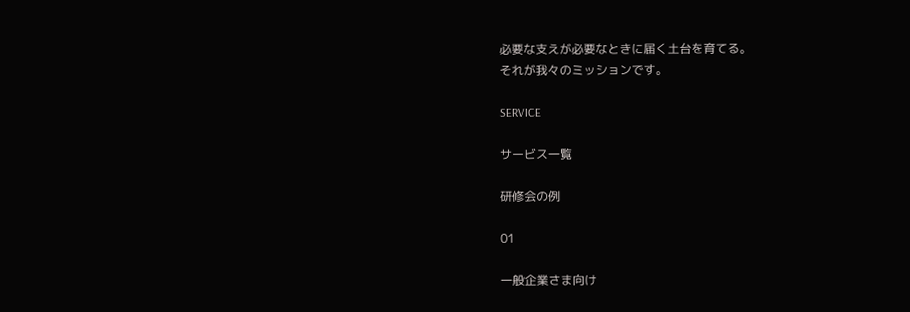必要な支えが必要なときに届く土台を育てる。
それが我々のミッションです。

SERVICE

サービス一覧

研修会の例

01

一般企業さま向け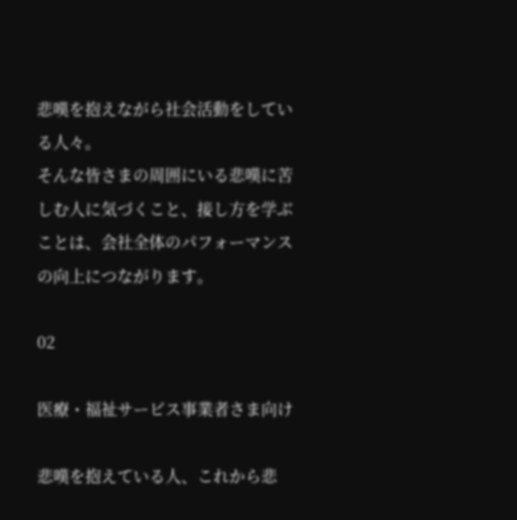悲嘆を抱えながら社会活動をしている人々。
そんな皆さまの周囲にいる悲嘆に苦しむ人に気づくこと、接し方を学ぶことは、会社全体のパフォーマンスの向上につながります。

02

医療・福祉サービス事業者さま向け

悲嘆を抱えている人、これから悲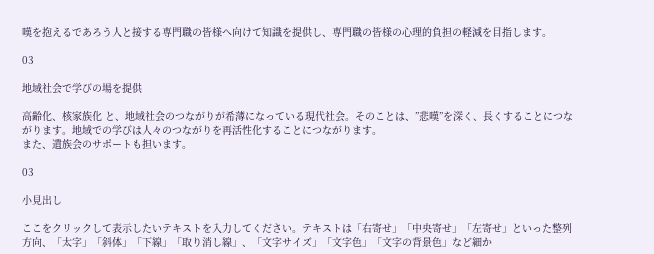嘆を抱えるであろう人と接する専門職の皆様へ向けて知識を提供し、専門職の皆様の心理的負担の軽減を目指します。

03

地域社会で学びの場を提供

高齢化、核家族化 と、地域社会のつながりが希薄になっている現代社会。そのことは、”悲嘆”を深く、長くすることにつながります。地域での学びは人々のつながりを再活性化することにつながります。
また、遺族会のサポートも担います。

03

小見出し

ここをクリックして表示したいテキストを入力してください。テキストは「右寄せ」「中央寄せ」「左寄せ」といった整列方向、「太字」「斜体」「下線」「取り消し線」、「文字サイズ」「文字色」「文字の背景色」など細か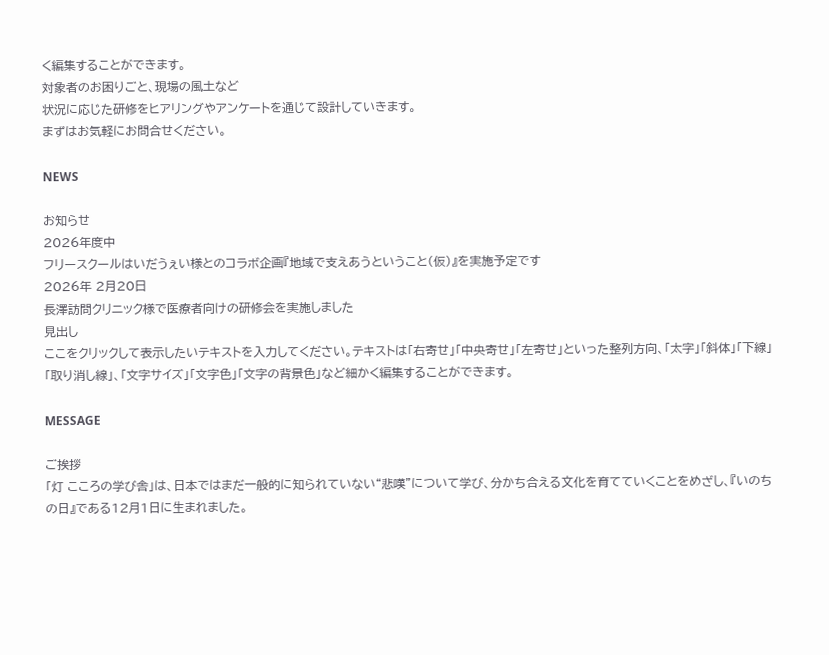く編集することができます。
対象者のお困りごと、現場の風土など
状況に応じた研修をヒアリングやアンケートを通じて設計していきます。
まずはお気軽にお問合せください。

NEWS

お知らせ
2026年度中
フリースクールはいだうぇい様とのコラボ企画『地域で支えあうということ(仮)』を実施予定です
2026年 2月20日
長澤訪問クリニック様で医療者向けの研修会を実施しました
見出し
ここをクリックして表示したいテキストを入力してください。テキストは「右寄せ」「中央寄せ」「左寄せ」といった整列方向、「太字」「斜体」「下線」「取り消し線」、「文字サイズ」「文字色」「文字の背景色」など細かく編集することができます。

MESSAGE

ご挨拶
「灯 こころの学び舎」は、⽇本ではまだ⼀般的に知られていない“悲嘆”について学び、分かち合える⽂化を育てていくことをめざし、『いのちの⽇』である12⽉1⽇に⽣まれました。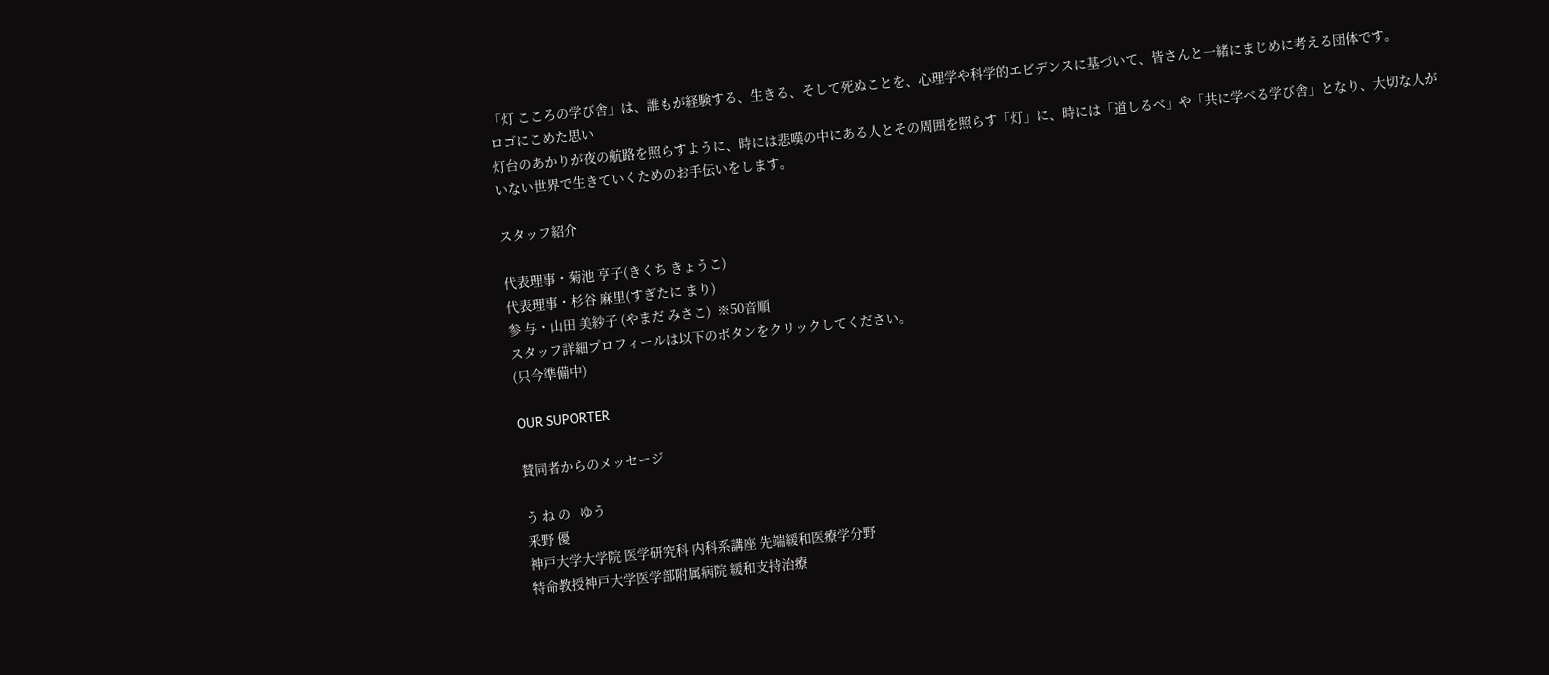「灯 こころの学び舎」は、誰もが経験する、⽣きる、そして死ぬことを、⼼理学や科学的エビデンスに基づいて、皆さんと⼀緒にまじめに考える団体です。
ロゴにこめた思い
灯台のあかりが夜の航路を照らすように、時には悲嘆の中にある⼈とその周囲を照らす「灯」に、時には「道しるべ」や「共に学べる学び舎」となり、⼤切な⼈がいない世界で⽣きていくためのお⼿伝いをします。

スタッフ紹介

代表理事・菊池 亨子(きくち きょうこ)
代表理事・杉谷 麻里(すぎたに まり)
参 与・山田 美紗子 (やまだ みさこ)  ※50音順
スタッフ詳細プロフィールは以下のボタンをクリックしてください。
(只今準備中)

OUR SUPORTER

賛同者からのメッセージ

う ね の   ゆう
釆野 優
神戸大学大学院 医学研究科 内科系講座 先端緩和医療学分野
特命教授神戸大学医学部附属病院 緩和支持治療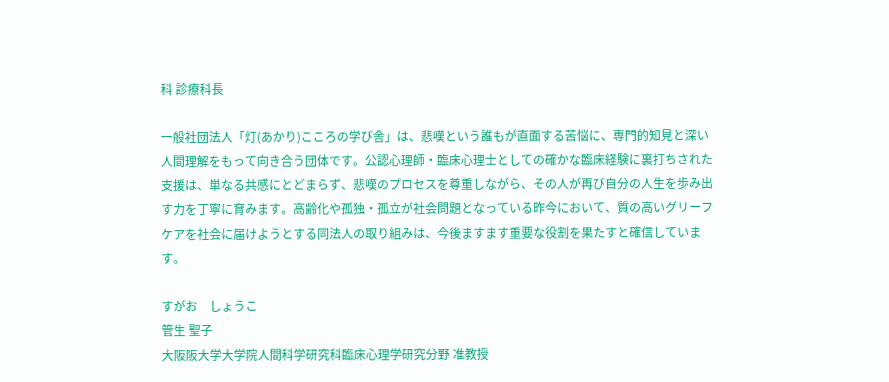科 診療科長

一般社団法人「灯(あかり)こころの学び舎」は、悲嘆という誰もが直面する苦悩に、専門的知見と深い人間理解をもって向き合う団体です。公認心理師・臨床心理士としての確かな臨床経験に裏打ちされた支援は、単なる共感にとどまらず、悲嘆のプロセスを尊重しながら、その人が再び自分の人生を歩み出す力を丁寧に育みます。高齢化や孤独・孤立が社会問題となっている昨今において、質の高いグリーフケアを社会に届けようとする同法人の取り組みは、今後ますます重要な役割を果たすと確信しています。

すがお    しょうこ
管生 聖子
大阪阪大学大学院人間科学研究科臨床心理学研究分野 准教授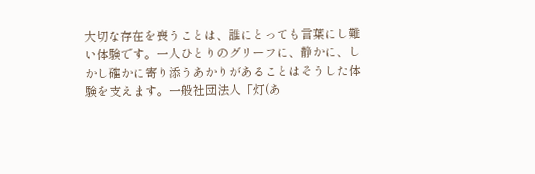大切な存在を喪うことは、誰にとっても言葉にし難い体験です。一人ひとりのグリーフに、静かに、しかし確かに寄り添うあかりがあることはそうした体験を支えます。一般社団法人「灯(あ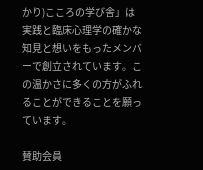かり)こころの学び舎」は実践と臨床心理学の確かな知見と想いをもったメンバーで創立されています。この温かさに多くの方がふれることができることを願っています。

賛助会員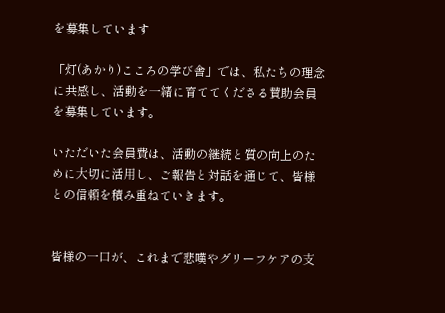を募集しています

「灯(あかり)こころの学び舎」では、私たちの理念に共感し、活動を⼀緒に育ててくださる賛助会員を募集しています。

いただいた会員費は、活動の継続と質の向上のために⼤切に活⽤し、ご報告と対話を通じて、皆様との信頼を積み重ねていきます。


皆様の⼀⼝が、これまで悲嘆やグリーフケアの⽀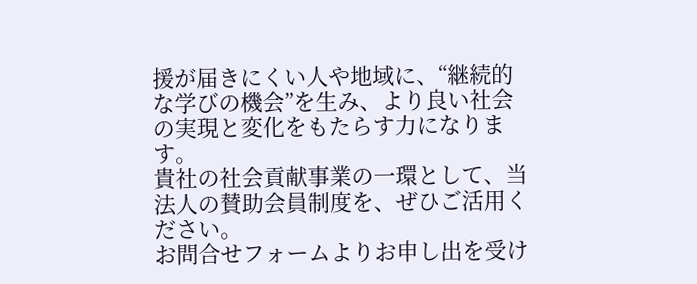援が届きにくい⼈や地域に、“継続的な学びの機会”を⽣み、より良い社会の実現と変化をもたらす⼒になります。
貴社の社会貢献事業の⼀環として、当法⼈の賛助会員制度を、ぜひご活⽤ください。
お問合せフォームよりお申し出を受け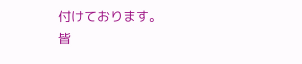付けております。
皆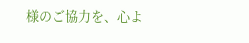様のご協⼒を、⼼よ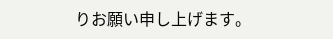りお願い申し上げます。